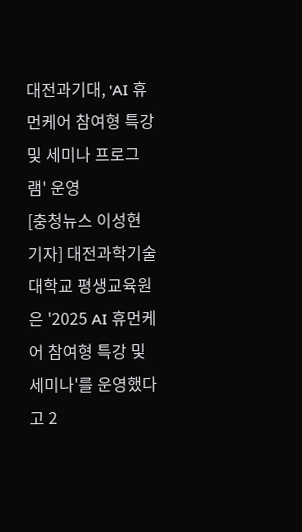대전과기대, 'AI 휴먼케어 참여형 특강 및 세미나 프로그램' 운영
[충청뉴스 이성현 기자] 대전과학기술대학교 평생교육원은 '2025 AI 휴먼케어 참여형 특강 및 세미나'를 운영했다고 2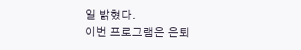일 밝혔다.
이번 프로그램은 은퇴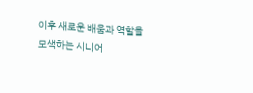이후 새로운 배움과 역할을 모색하는 시니어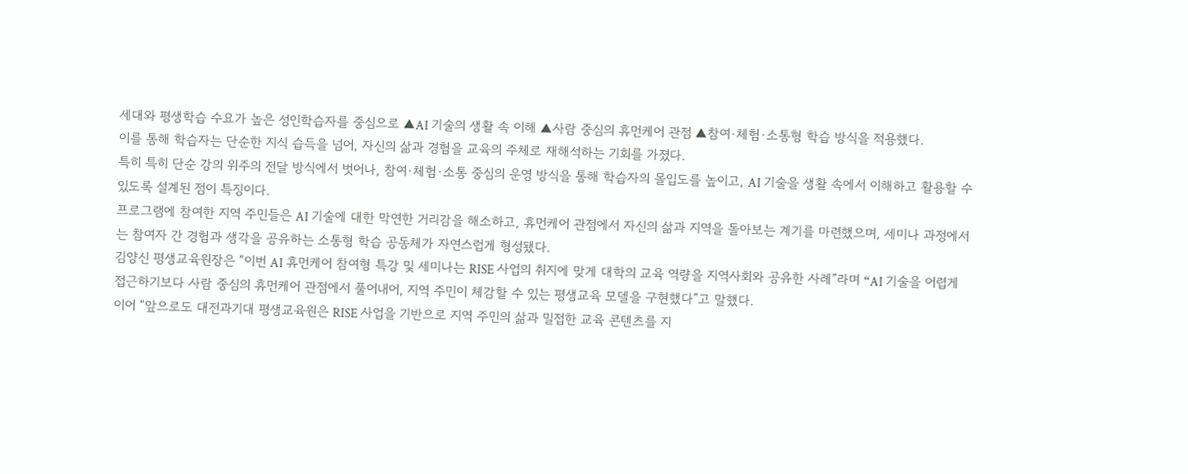세대와 평생학습 수요가 높은 성인학습자를 중심으로 ▲AI 기술의 생활 속 이해 ▲사람 중심의 휴먼케어 관점 ▲참여·체험·소통형 학습 방식을 적용했다.
이를 통해 학습자는 단순한 지식 습득을 넘어, 자신의 삶과 경험을 교육의 주체로 재해석하는 기회를 가졌다.
특히 특히 단순 강의 위주의 전달 방식에서 벗어나, 참여·체험·소통 중심의 운영 방식을 통해 학습자의 몰입도를 높이고, AI 기술을 생활 속에서 이해하고 활용할 수 있도록 설계된 점이 특징이다.
프로그램에 참여한 지역 주민들은 AI 기술에 대한 막연한 거리감을 해소하고, 휴먼케어 관점에서 자신의 삶과 지역을 돌아보는 계기를 마련했으며, 세미나 과정에서는 참여자 간 경험과 생각을 공유하는 소통형 학습 공동체가 자연스럽게 형성됐다.
김양신 평생교육원장은 “이번 AI 휴먼케어 참여형 특강 및 세미나는 RISE 사업의 취지에 맞게 대학의 교육 역량을 지역사회와 공유한 사례”라며 “AI 기술을 어렵게 접근하기보다 사람 중심의 휴먼케어 관점에서 풀어내어, 지역 주민이 체감할 수 있는 평생교육 모델을 구현했다”고 말했다.
이어 “앞으로도 대전과기대 평생교육원은 RISE 사업을 기반으로 지역 주민의 삶과 밀접한 교육 콘텐츠를 지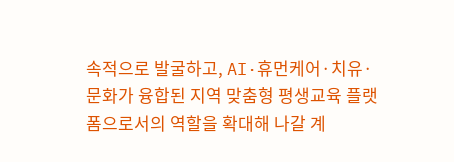속적으로 발굴하고, AI·휴먼케어·치유·문화가 융합된 지역 맞춤형 평생교육 플랫폼으로서의 역할을 확대해 나갈 계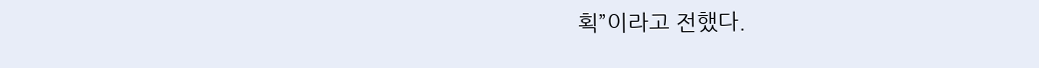획”이라고 전했다.